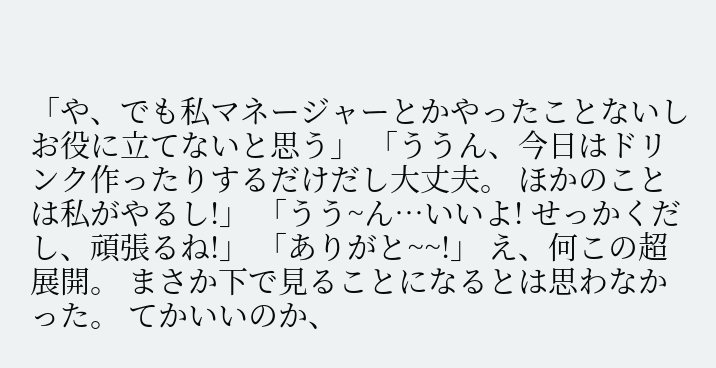「や、でも私マネージャーとかやったことないしお役に立てないと思う」 「ううん、今日はドリンク作ったりするだけだし大丈夫。 ほかのことは私がやるし!」 「うう~ん…いいよ! せっかくだし、頑張るね!」 「ありがと~~!」 え、何この超展開。 まさか下で見ることになるとは思わなかった。 てかいいのか、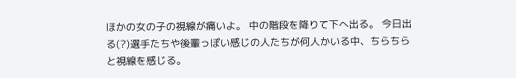ほかの女の子の視線が痛いよ。 中の階段を降りて下へ出る。 今日出る(?)選手たちや後輩っぽい感じの人たちが何人かいる中、ちらちらと視線を感じる。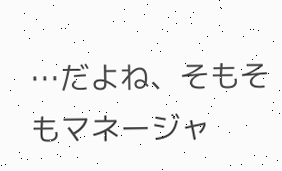…だよね、そもそもマネージャ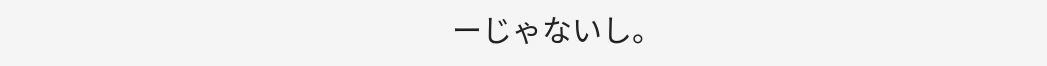ーじゃないし。